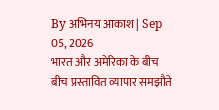By अभिनय आकाश | Sep 05, 2026
भारत और अमेरिका के बीच बीच प्रस्तावित व्यापार समझौते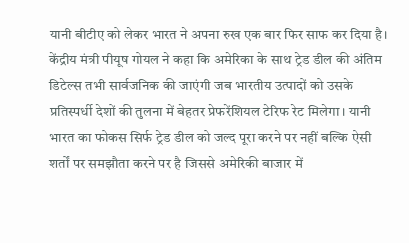यानी बीटीए को लेकर भारत ने अपना रुख एक बार फिर साफ कर दिया है। केंद्रीय मंत्री पीयूष गोयल ने कहा कि अमेरिका के साथ ट्रेड डील की अंतिम डिटेल्स तभी सार्वजनिक की जाएंगी जब भारतीय उत्पादों को उसके प्रतिस्पर्धी देशों की तुलना में बेहतर प्रेफरेंशियल टेरिफ रेट मिलेगा। यानी भारत का फोकस सिर्फ ट्रेड डील को जल्द पूरा करने पर नहीं बल्कि ऐसी शर्तों पर समझौता करने पर है जिससे अमेरिकी बाजार में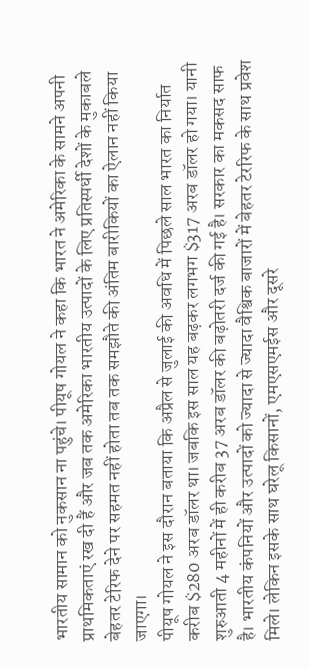भारतीय सामान को नुकसान ना पहुंचे। पीयूष गोयल ने कहा कि भारत ने अमेरिका के सामने अपनी प्राथमिकताएं रख दी हैं और जब तक अमेरिका भारतीय उत्पादों के लिए प्रतिस्पर्धी देशों के मुकाबले बेहतर टेरिफ देने पर सहमत नहीं होता तब तक समझौते की अंतिम बारीकियों का ऐलान नहीं किया जाएगा।
पीयूष गोयल ने इस दौरान बताया कि अप्रैल से जुलाई की अवधि में पिछले साल भारत का निर्यात करीब $280 अरब डॉलर था। जबकि इस साल यह बढ़कर लगभग $317 अरब डॉलर हो गया। यानी शुरुआती 4 महीनों में ही करीब 37 अरब डॉलर की बढ़ोतरी दर्ज की गई है। सरकार का मकसद साफ है। भारतीय कंपनियों और उत्पादों को ज्यादा से ज्यादा वैश्विक बाजारों में बेहतर टेररिफ के साथ प्रवेश मिले। लेकिन इसके साथ घरेलू किसानों, एमएसएमईस और दूसरे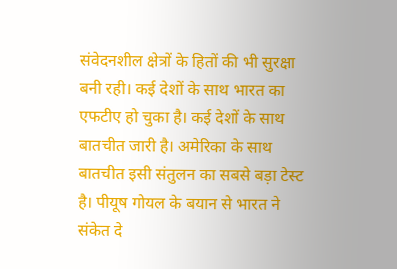संवेदनशील क्षेत्रों के हितों की भी सुरक्षा बनी रही। कई देशों के साथ भारत का एफटीए हो चुका है। कई देशों के साथ बातचीत जारी है। अमेरिका के साथ बातचीत इसी संतुलन का सबसे बड़ा टेस्ट है। पीयूष गोयल के बयान से भारत ने संकेत दे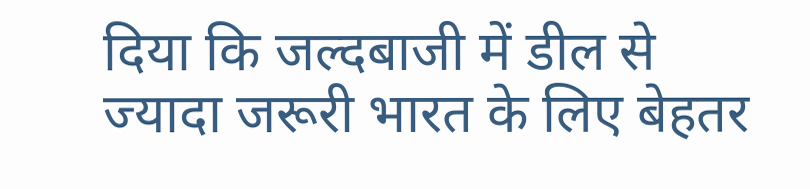दिया कि जल्दबाजी में डील से ज्यादा जरूरी भारत के लिए बेहतर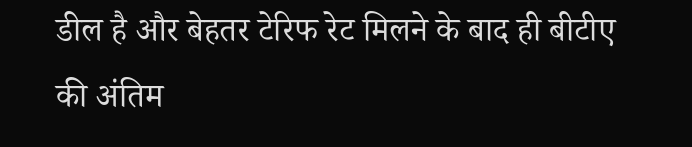डील है और बेहतर टेरिफ रेट मिलने के बाद ही बीटीए की अंतिम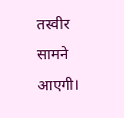तस्वीर सामने आएगी।